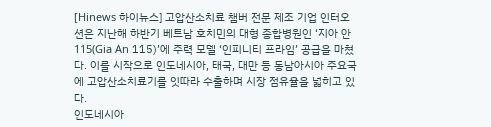[Hinews 하이뉴스] 고압산소치료 챔버 전문 제조 기업 인터오션은 지난해 하반기 베트남 호치민의 대형 종합병원인 ‘지아 안 115(Gia An 115)’에 주력 모델 ‘인피니티 프라임’ 공급을 마쳤다. 이를 시작으로 인도네시아, 태국, 대만 등 동남아시아 주요국에 고압산소치료기를 잇따라 수출하며 시장 점유율을 넓히고 있다.
인도네시아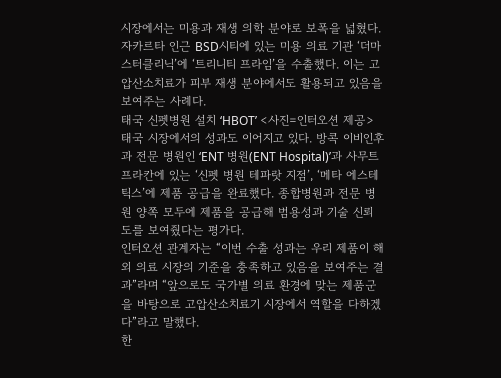시장에서는 미용과 재생 의학 분야로 보폭을 넓혔다. 자카르타 인근 BSD시티에 있는 미용 의료 기관 ‘더마스터클리닉’에 ‘트리니티 프라임’을 수출했다. 이는 고압산소치료가 피부 재생 분야에서도 활용되고 있음을 보여주는 사례다.
태국 신펫병원 설치 ‘HBOT’ <사진=인터오션 제공>
태국 시장에서의 성과도 이어지고 있다. 방콕 이비인후과 전문 병원인 ‘ENT 병원(ENT Hospital)’과 사무트프라칸에 있는 ‘신펫 병원 테파랏 지점’, ‘메타 에스테틱스’에 제품 공급을 완료했다. 종합병원과 전문 병원 양쪽 모두에 제품을 공급해 범용성과 기술 신뢰도를 보여줬다는 평가다.
인터오션 관계자는 “이번 수출 성과는 우리 제품이 해외 의료 시장의 기준을 충족하고 있음을 보여주는 결과”라며 “앞으로도 국가별 의료 환경에 맞는 제품군을 바탕으로 고압산소치료기 시장에서 역할을 다하겠다”라고 말했다.
한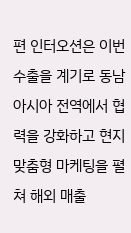편 인터오션은 이번 수출을 계기로 동남아시아 전역에서 협력을 강화하고 현지 맞춤형 마케팅을 펼쳐 해외 매출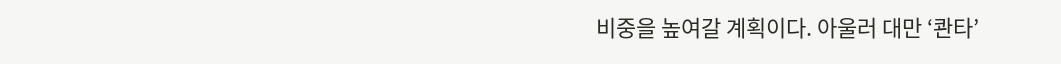비중을 높여갈 계획이다. 아울러 대만 ‘콴타’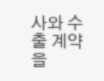사와 수출 계약을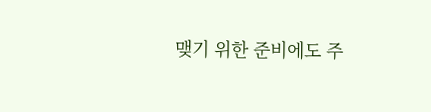맺기 위한 준비에도 주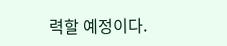력할 예정이다.